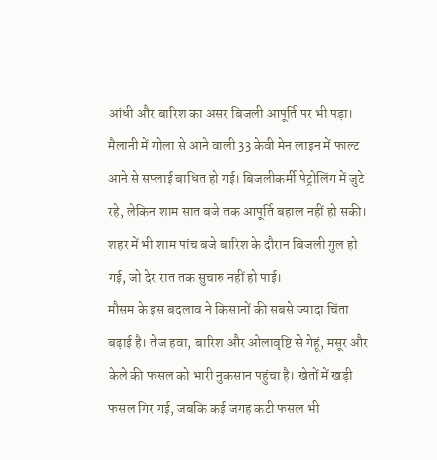आंधी और बारिश का असर बिजली आपूर्ति पर भी पड़ा। मैलानी में गोला से आने वाली 33 केवी मेन लाइन में फाल्ट आने से सप्लाई बाधित हो गई। बिजलीकर्मी पेट्रोलिंग में जुटे रहे, लेकिन शाम सात बजे तक आपूर्ति बहाल नहीं हो सकी। शहर में भी शाम पांच बजे बारिश के दौरान बिजली गुल हो गई, जो देर रात तक सुचारु नहीं हो पाई।
मौसम के इस बदलाव ने किसानों की सबसे ज्यादा चिंता बढ़ाई है। तेज हवा, बारिश और ओलावृष्टि से गेहूं, मसूर और केले की फसल को भारी नुकसान पहुंचा है। खेतों में खड़ी फसल गिर गई, जबकि कई जगह कटी फसल भी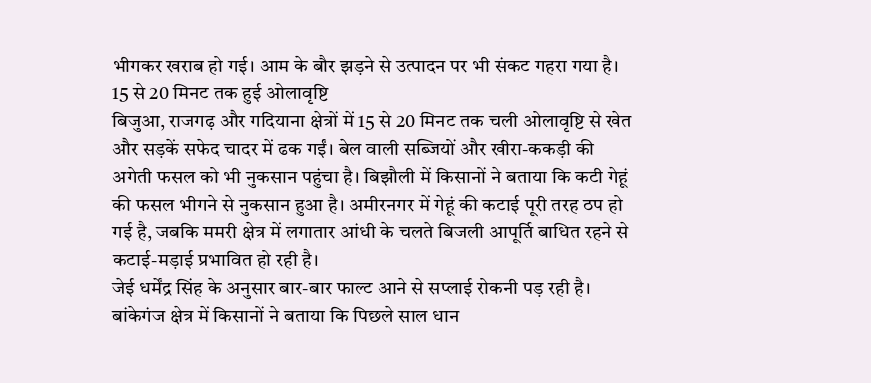भीगकर खराब हो गई। आम के बौर झड़ने से उत्पादन पर भी संकट गहरा गया है।
15 से 20 मिनट तक हुई ओलावृष्टि
बिजुआ, राजगढ़ और गदियाना क्षेत्रों में 15 से 20 मिनट तक चली ओलावृष्टि से खेत और सड़कें सफेद चादर में ढक गईं। बेल वाली सब्जियों और खीरा-ककड़ी की अगेती फसल को भी नुकसान पहुंचा है। बिझौली में किसानों ने बताया कि कटी गेहूं की फसल भीगने से नुकसान हुआ है। अमीरनगर में गेहूं की कटाई पूरी तरह ठप हो गई है, जबकि ममरी क्षेत्र में लगातार आंधी के चलते बिजली आपूर्ति बाधित रहने से कटाई-मड़ाई प्रभावित हो रही है।
जेई धर्मेंद्र सिंह के अनुसार बार-बार फाल्ट आने से सप्लाई रोकनी पड़ रही है। बांकेगंज क्षेत्र में किसानों ने बताया कि पिछले साल धान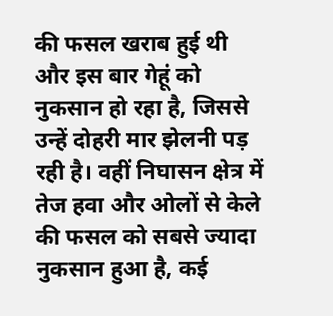की फसल खराब हुई थी और इस बार गेहूं को नुकसान हो रहा है, जिससे उन्हें दोहरी मार झेलनी पड़ रही है। वहीं निघासन क्षेत्र में तेज हवा और ओलों से केले की फसल को सबसे ज्यादा नुकसान हुआ है, कई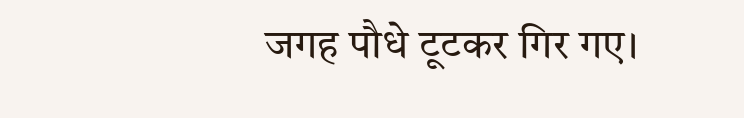जगह पौधे टूटकर गिर गए।